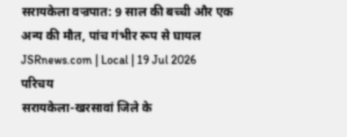सरायकेला वज्रपात: 9 साल की बच्ची और एक अन्य की मौत, पांच गंभीर रूप से घायल
JSRnews.com | Local | 19 Jul 2026
परिचय
सरायकेला-खरसावां जिले के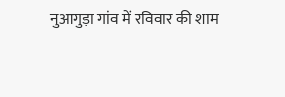नुआगुड़ा गांव में रविवार की शाम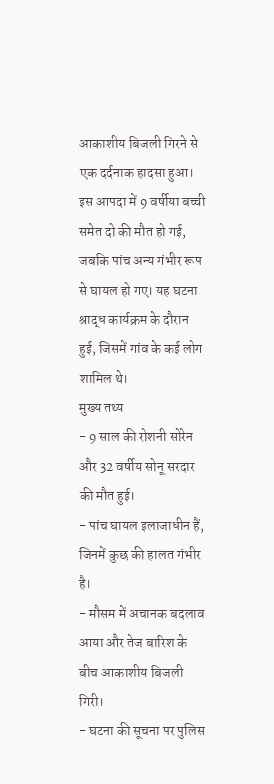आकाशीय बिजली गिरने से एक दर्दनाक हादसा हुआ। इस आपदा में 9 वर्षीया बच्ची समेत दो की मौत हो गई, जबकि पांच अन्य गंभीर रूप से घायल हो गए। यह घटना श्राद्ध कार्यक्रम के दौरान हुई, जिसमें गांव के कई लोग शामिल थे।
मुख्य तथ्य
- 9 साल की रोशनी सोरेन और 32 वर्षीय सोनू सरदार की मौत हुई।
- पांच घायल इलाजाधीन हैं, जिनमें कुछ की हालत गंभीर है।
- मौसम में अचानक बदलाव आया और तेज बारिश के बीच आकाशीय बिजली गिरी।
- घटना की सूचना पर पुलिस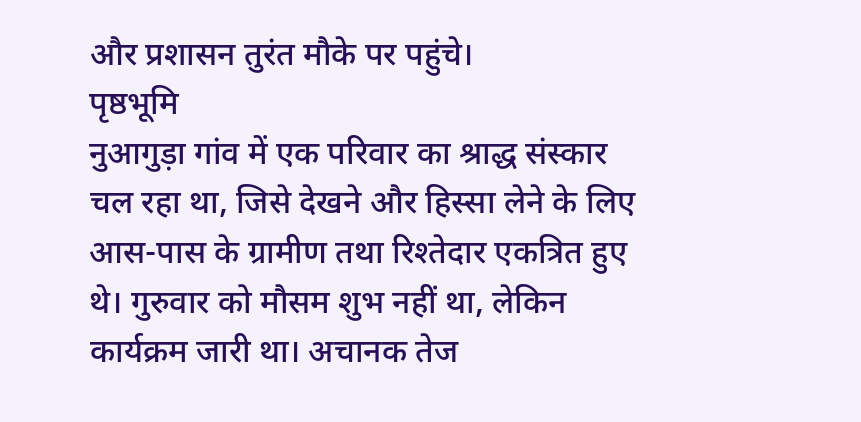और प्रशासन तुरंत मौके पर पहुंचे।
पृष्ठभूमि
नुआगुड़ा गांव में एक परिवार का श्राद्ध संस्कार चल रहा था, जिसे देखने और हिस्सा लेने के लिए आस-पास के ग्रामीण तथा रिश्तेदार एकत्रित हुए थे। गुरुवार को मौसम शुभ नहीं था, लेकिन कार्यक्रम जारी था। अचानक तेज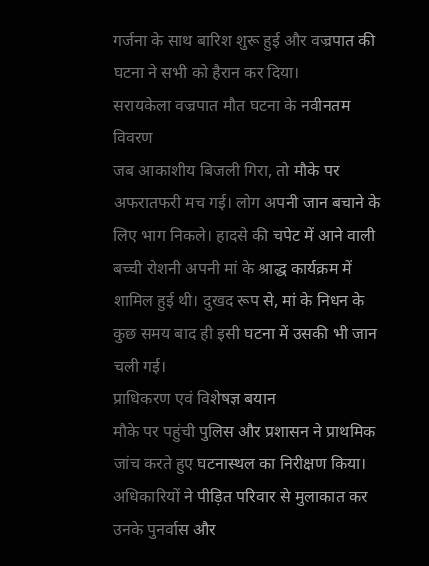गर्जना के साथ बारिश शुरू हुई और वज्रपात की घटना ने सभी को हैरान कर दिया।
सरायकेला वज्रपात मौत घटना के नवीनतम विवरण
जब आकाशीय बिजली गिरा, तो मौके पर अफरातफरी मच गई। लोग अपनी जान बचाने के लिए भाग निकले। हादसे की चपेट में आने वाली बच्ची रोशनी अपनी मां के श्राद्ध कार्यक्रम में शामिल हुई थी। दुखद रूप से, मां के निधन के कुछ समय बाद ही इसी घटना में उसकी भी जान चली गई।
प्राधिकरण एवं विशेषज्ञ बयान
मौके पर पहुंची पुलिस और प्रशासन ने प्राथमिक जांच करते हुए घटनास्थल का निरीक्षण किया। अधिकारियों ने पीड़ित परिवार से मुलाकात कर उनके पुनर्वास और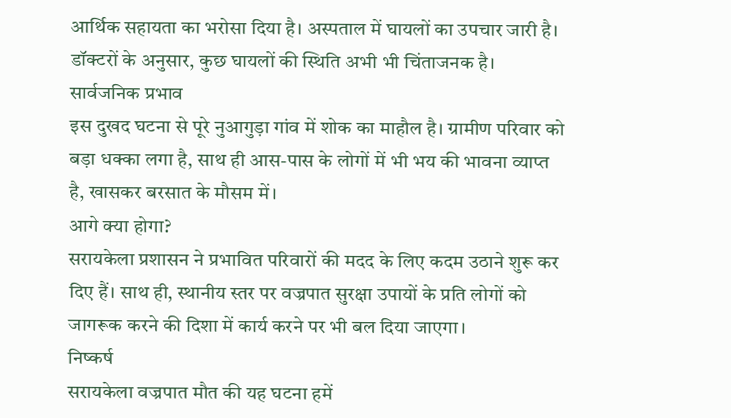आर्थिक सहायता का भरोसा दिया है। अस्पताल में घायलों का उपचार जारी है। डॉक्टरों के अनुसार, कुछ घायलों की स्थिति अभी भी चिंताजनक है।
सार्वजनिक प्रभाव
इस दुखद घटना से पूरे नुआगुड़ा गांव में शोक का माहौल है। ग्रामीण परिवार को बड़ा धक्का लगा है, साथ ही आस-पास के लोगों में भी भय की भावना व्याप्त है, खासकर बरसात के मौसम में।
आगे क्या होगा?
सरायकेला प्रशासन ने प्रभावित परिवारों की मदद के लिए कदम उठाने शुरू कर दिए हैं। साथ ही, स्थानीय स्तर पर वज्रपात सुरक्षा उपायों के प्रति लोगों को जागरूक करने की दिशा में कार्य करने पर भी बल दिया जाएगा।
निष्कर्ष
सरायकेला वज्रपात मौत की यह घटना हमें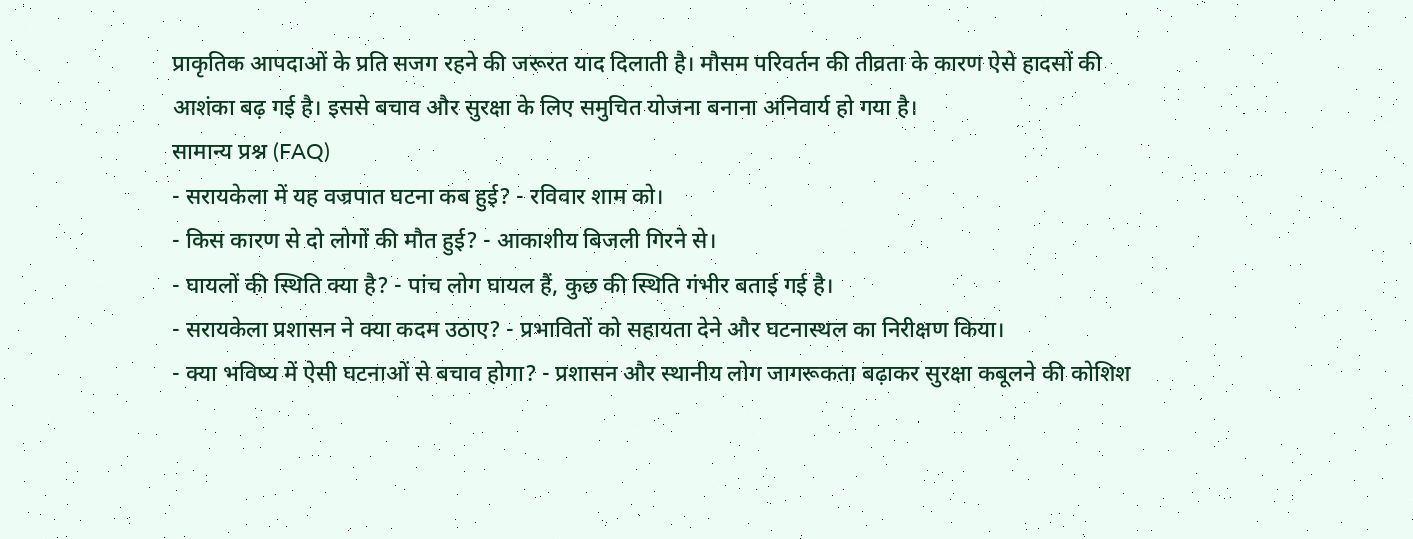प्राकृतिक आपदाओं के प्रति सजग रहने की जरूरत याद दिलाती है। मौसम परिवर्तन की तीव्रता के कारण ऐसे हादसों की आशंका बढ़ गई है। इससे बचाव और सुरक्षा के लिए समुचित योजना बनाना अनिवार्य हो गया है।
सामान्य प्रश्न (FAQ)
- सरायकेला में यह वज्रपात घटना कब हुई? - रविवार शाम को।
- किस कारण से दो लोगों की मौत हुई? - आकाशीय बिजली गिरने से।
- घायलों की स्थिति क्या है? - पांच लोग घायल हैं, कुछ की स्थिति गंभीर बताई गई है।
- सरायकेला प्रशासन ने क्या कदम उठाए? - प्रभावितों को सहायता देने और घटनास्थल का निरीक्षण किया।
- क्या भविष्य में ऐसी घटनाओं से बचाव होगा? - प्रशासन और स्थानीय लोग जागरूकता बढ़ाकर सुरक्षा कबूलने की कोशिश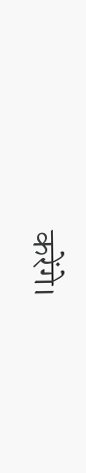करेंगे।